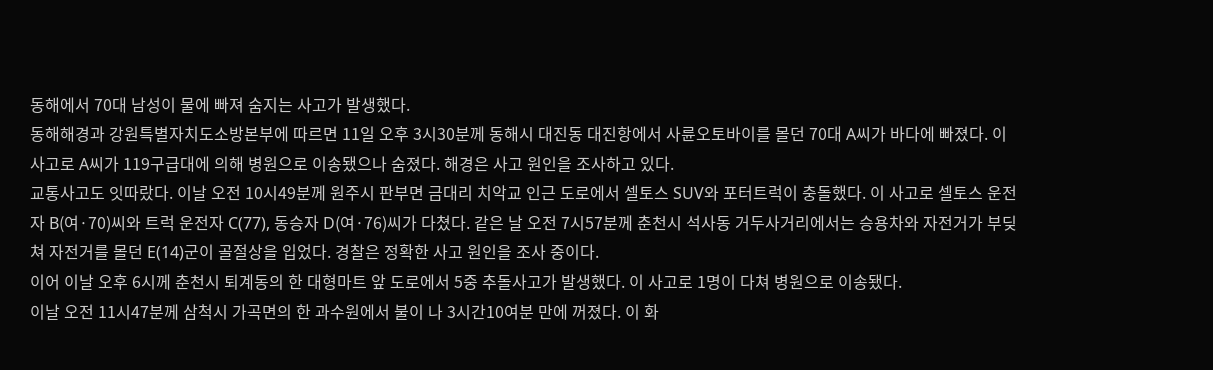동해에서 70대 남성이 물에 빠져 숨지는 사고가 발생했다.
동해해경과 강원특별자치도소방본부에 따르면 11일 오후 3시30분께 동해시 대진동 대진항에서 사륜오토바이를 몰던 70대 A씨가 바다에 빠졌다. 이 사고로 A씨가 119구급대에 의해 병원으로 이송됐으나 숨졌다. 해경은 사고 원인을 조사하고 있다.
교통사고도 잇따랐다. 이날 오전 10시49분께 원주시 판부면 금대리 치악교 인근 도로에서 셀토스 SUV와 포터트럭이 충돌했다. 이 사고로 셀토스 운전자 B(여·70)씨와 트럭 운전자 C(77), 동승자 D(여·76)씨가 다쳤다. 같은 날 오전 7시57분께 춘천시 석사동 거두사거리에서는 승용차와 자전거가 부딪쳐 자전거를 몰던 E(14)군이 골절상을 입었다. 경찰은 정확한 사고 원인을 조사 중이다.
이어 이날 오후 6시께 춘천시 퇴계동의 한 대형마트 앞 도로에서 5중 추돌사고가 발생했다. 이 사고로 1명이 다쳐 병원으로 이송됐다.
이날 오전 11시47분께 삼척시 가곡면의 한 과수원에서 불이 나 3시간10여분 만에 꺼졌다. 이 화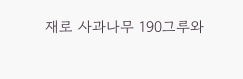재로 사과나무 190그루와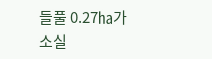들풀 0.27㏊가 소실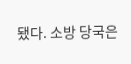됐다. 소방 당국은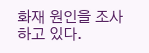화재 원인을 조사하고 있다.